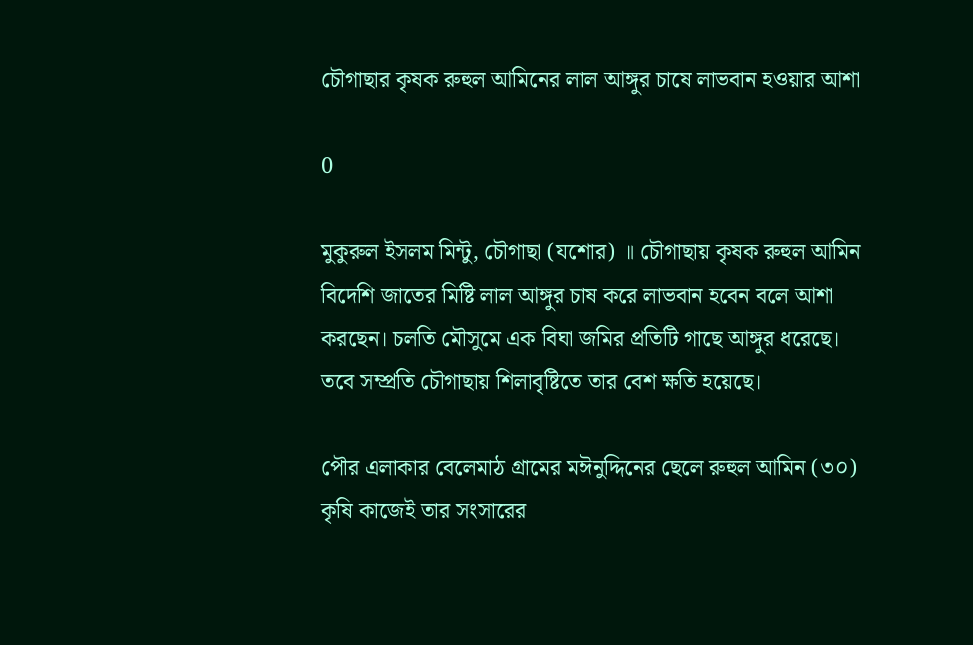চৌগাছার কৃষক রুহুল আমিনের লাল আঙ্গুর চাষে লাভবান হওয়ার আশা

0

মুকুরুল ইসলম মিন্টু, চৌগাছা (যশোর) ॥ চৌগাছায় কৃষক রুহুল আমিন বিদেশি জাতের মিষ্টি লাল আঙ্গুর চাষ করে লাভবান হবেন বলে আশা করছেন। চলতি মৌসুমে এক বিঘা জমির প্রতিটি গাছে আঙ্গুর ধরেছে। তবে সম্প্রতি চৌগাছায় শিলাবৃষ্টিতে তার বেশ ক্ষতি হয়েছে।

পৌর এলাকার বেলেমাঠ গ্রামের মঈনুদ্দিনের ছেলে রুহুল আমিন (৩০) কৃষি কাজেই তার সংসারের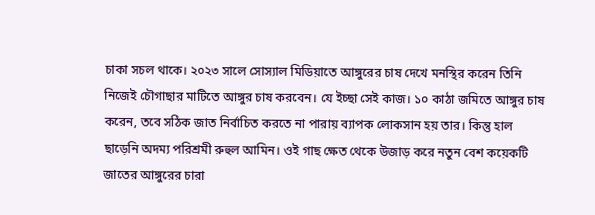চাকা সচল থাকে। ২০২৩ সালে সোস্যাল মিডিয়াতে আঙ্গুরের চাষ দেখে মনস্থির করেন তিনি নিজেই চৌগাছার মাটিতে আঙ্গুর চাষ করবেন। যে ইচ্ছা সেই কাজ। ১০ কাঠা জমিতে আঙ্গুর চাষ করেন, তবে সঠিক জাত নির্বাচিত করতে না পারায় ব্যাপক লোকসান হয় তার। কিন্তু হাল ছাড়েনি অদম্য পরিশ্রমী রুহুল আমিন। ওই গাছ ক্ষেত থেকে উজাড় করে নতুন বেশ কয়েকটি জাতের আঙ্গুরের চারা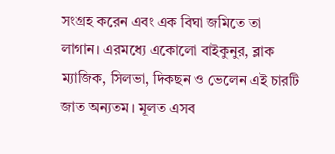সংগ্রহ করেন এবং এক বিঘা জমিতে তা লাগান। এরমধ্যে একোলো বাইকুনুর, ব্লাক ম্যাজিক, সিলভা, দিকছন ও ভেলেন এই চারটি জাত অন্যতম। মূলত এসব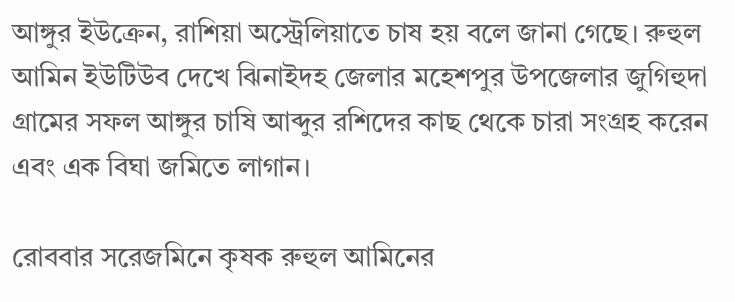আঙ্গুর ইউক্রেন, রাশিয়া অস্ট্রেলিয়াতে চাষ হয় বলে জানা গেছে। রুহুল আমিন ইউটিউব দেখে ঝিনাইদহ জেলার মহেশপুর উপজেলার জুগিহুদা গ্রামের সফল আঙ্গুর চাষি আব্দুর রশিদের কাছ থেকে চারা সংগ্রহ করেন এবং এক বিঘা জমিতে লাগান।

রোববার সরেজমিনে কৃষক রুহুল আমিনের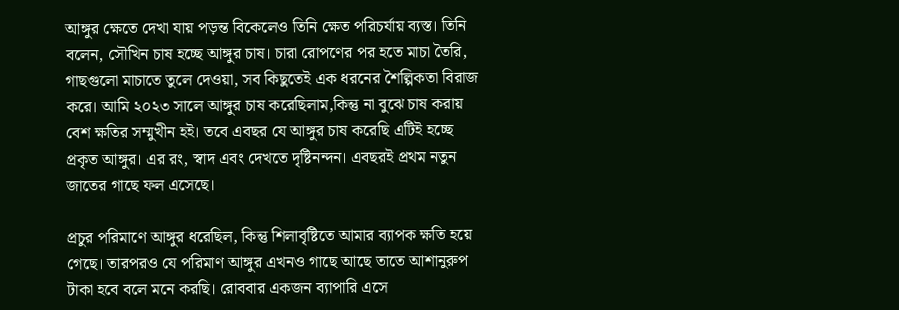আঙ্গুর ক্ষেতে দেখা যায় পড়ন্ত বিকেলেও তিনি ক্ষেত পরিচর্যায় ব্যস্ত। তিনি বলেন, সৌখিন চাষ হচ্ছে আঙ্গুর চাষ। চারা রোপণের পর হতে মাচা তৈরি, গাছগুলো মাচাতে তুলে দেওয়া, সব কিছুতেই এক ধরনের শৈল্পিকতা বিরাজ করে। আমি ২০২৩ সালে আঙ্গুর চাষ করেছিলাম,কিন্তু না বুঝে চাষ করায় বেশ ক্ষতির সম্মুখীন হই। তবে এবছর যে আঙ্গুর চাষ করেছি এটিই হচ্ছে প্রকৃত আঙ্গুর। এর রং, স্বাদ এবং দেখতে দৃষ্টিনন্দন। এবছরই প্রথম নতুন জাতের গাছে ফল এসেছে।

প্রচুর পরিমাণে আঙ্গুর ধরেছিল, কিন্তু শিলাবৃষ্টিতে আমার ব্যাপক ক্ষতি হয়ে গেছে। তারপরও যে পরিমাণ আঙ্গুর এখনও গাছে আছে তাতে আশানুরুপ টাকা হবে বলে মনে করছি। রোববার একজন ব্যাপারি এসে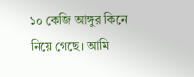১০ কেজি আঙ্গুর কিনে নিয়ে গেছে। আমি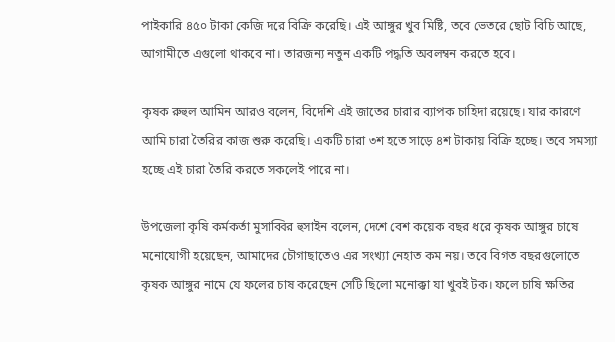পাইকারি ৪৫০ টাকা কেজি দরে বিক্রি করেছি। এই আঙ্গুর খুব মিষ্টি, তবে ভেতরে ছোট বিচি আছে, আগামীতে এগুলো থাকবে না। তারজন্য নতুন একটি পদ্ধতি অবলম্বন করতে হবে।

কৃষক রুহুল আমিন আরও বলেন, বিদেশি এই জাতের চারার ব্যাপক চাহিদা রয়েছে। যার কারণে আমি চারা তৈরির কাজ শুরু করেছি। একটি চারা ৩শ হতে সাড়ে ৪শ টাকায় বিক্রি হচ্ছে। তবে সমস্যা হচ্ছে এই চারা তৈরি করতে সকলেই পারে না।

উপজেলা কৃষি কর্মকর্তা মুসাব্বির হুসাইন বলেন, দেশে বেশ কয়েক বছর ধরে কৃষক আঙ্গুর চাষে মনোযোগী হয়েছেন, আমাদের চৌগাছাতেও এর সংখ্যা নেহাত কম নয়। তবে বিগত বছরগুলোতে কৃষক আঙ্গুর নামে যে ফলের চাষ করেছেন সেটি ছিলো মনোক্কা যা খুবই টক। ফলে চাষি ক্ষতির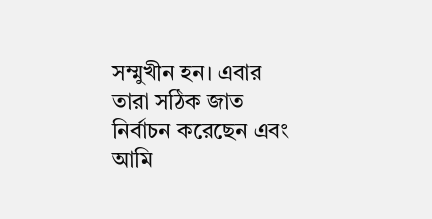সম্মুখীন হন। এবার তারা সঠিক জাত নির্বাচন করেছেন এবং আমি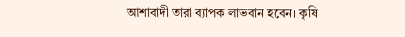আশাবাদী তারা ব্যাপক লাভবান হবেন। কৃষি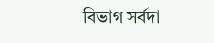বিভাগ সর্বদা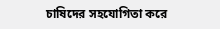চাষিদের সহযোগিতা করে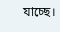যাচ্ছে।